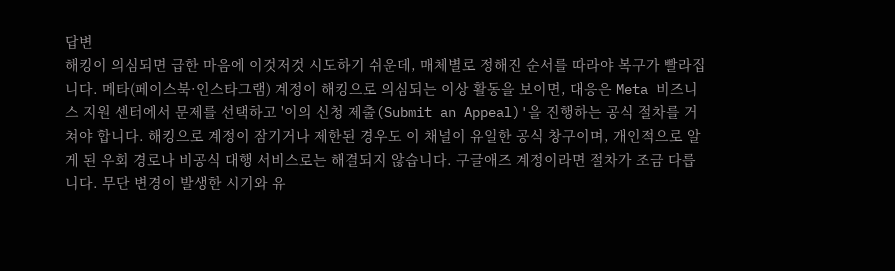답변
해킹이 의심되면 급한 마음에 이것저것 시도하기 쉬운데, 매체별로 정해진 순서를 따라야 복구가 빨라집니다. 메타(페이스북·인스타그램) 계정이 해킹으로 의심되는 이상 활동을 보이면, 대응은 Meta 비즈니스 지원 센터에서 문제를 선택하고 '이의 신청 제출(Submit an Appeal)'을 진행하는 공식 절차를 거쳐야 합니다. 해킹으로 계정이 잠기거나 제한된 경우도 이 채널이 유일한 공식 창구이며, 개인적으로 알게 된 우회 경로나 비공식 대행 서비스로는 해결되지 않습니다. 구글애즈 계정이라면 절차가 조금 다릅니다. 무단 변경이 발생한 시기와 유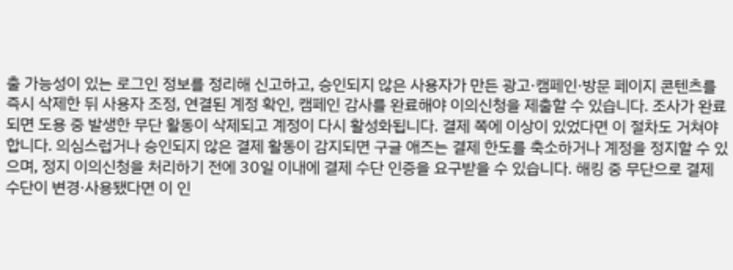출 가능성이 있는 로그인 정보를 정리해 신고하고, 승인되지 않은 사용자가 만든 광고·캠페인·방문 페이지 콘텐츠를 즉시 삭제한 뒤 사용자 조정, 연결된 계정 확인, 캠페인 감사를 완료해야 이의신청을 제출할 수 있습니다. 조사가 완료되면 도용 중 발생한 무단 활동이 삭제되고 계정이 다시 활성화됩니다. 결제 쪽에 이상이 있었다면 이 절차도 거쳐야 합니다. 의심스럽거나 승인되지 않은 결제 활동이 감지되면 구글 애즈는 결제 한도를 축소하거나 계정을 정지할 수 있으며, 정지 이의신청을 처리하기 전에 30일 이내에 결제 수단 인증을 요구받을 수 있습니다. 해킹 중 무단으로 결제 수단이 변경·사용됐다면 이 인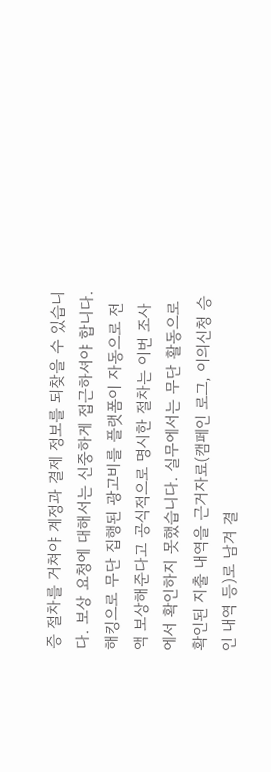증 절차를 거쳐야 계정과 결제 정보를 되찾을 수 있습니다. 보상 요청에 대해서는 신중하게 접근하셔야 합니다. 해킹으로 무단 집행된 광고비를 플랫폼이 자동으로 전액 보상해준다고 공식적으로 명시한 절차는 이번 조사에서 확인하지 못했습니다. 실무에서는 무단 활동으로 확인된 지출 내역을 근거자료(캠페인 로그, 이의신청 승인 내역 등)로 남겨 결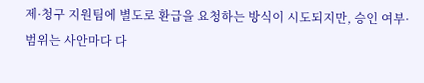제·청구 지원팀에 별도로 환급을 요청하는 방식이 시도되지만, 승인 여부·범위는 사안마다 다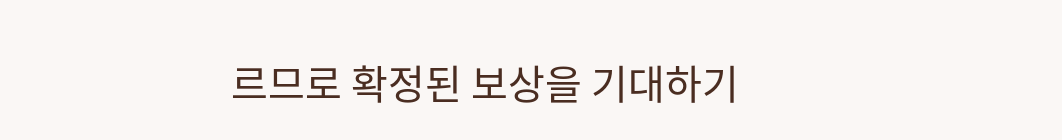르므로 확정된 보상을 기대하기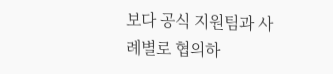보다 공식 지원팀과 사례별로 협의하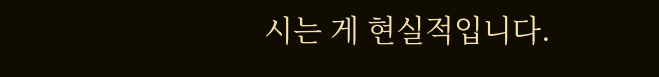시는 게 현실적입니다.